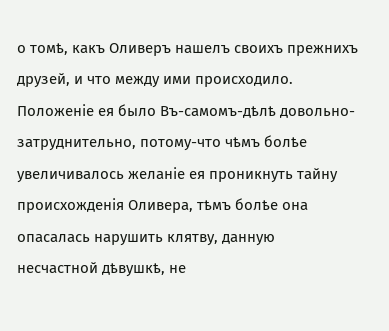о томѣ, какъ Оливеръ нашелъ своихъ прежнихъ друзей, и что между ими происходило.
Положеніе ея было Въ-самомъ-дѣлѣ довольно-затруднительно, потому-что чѣмъ болѣе увеличивалось желаніе ея проникнуть тайну происхожденія Оливера, тѣмъ болѣе она опасалась нарушить клятву, данную несчастной дѣвушкѣ, не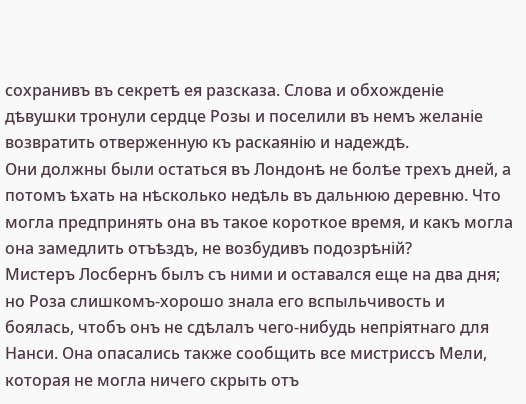сохранивъ въ секретѣ ея разсказа. Слова и обхожденіе дѣвушки тронули сердце Розы и поселили въ немъ желаніе возвратить отверженную къ раскаянію и надеждѣ.
Они должны были остаться въ Лондонѣ не болѣе трехъ дней, а потомъ ѣхать на нѣсколько недѣль въ дальнюю деревню. Что могла предпринять она въ такое короткое время, и какъ могла она замедлить отъѣздъ, не возбудивъ подозрѣній?
Мистеръ Лосбернъ былъ съ ними и оставался еще на два дня; но Роза слишкомъ-хорошо знала его вспыльчивость и боялась, чтобъ онъ не сдѣлалъ чего-нибудь непріятнаго для Нанси. Она опасались также сообщить все мистриссъ Мели, которая не могла ничего скрыть отъ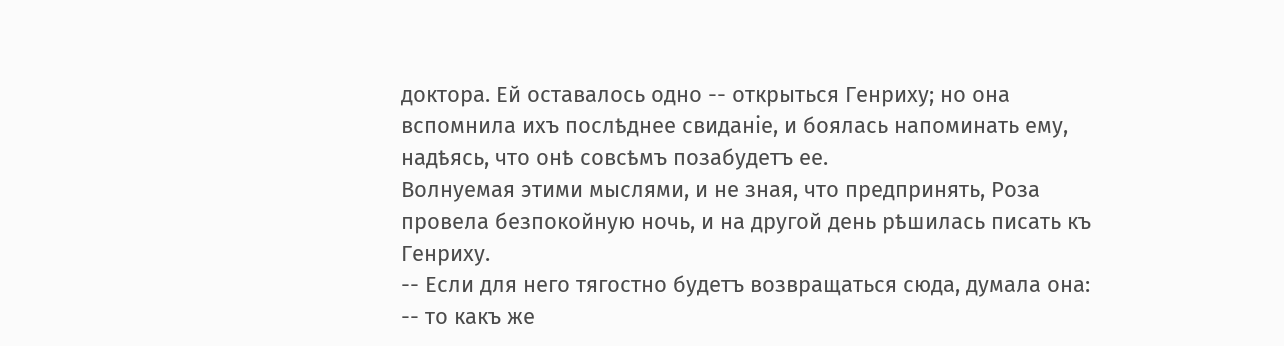доктора. Ей оставалось одно -- открыться Генриху; но она вспомнила ихъ послѣднее свиданіе, и боялась напоминать ему, надѣясь, что онѣ совсѣмъ позабудетъ ее.
Волнуемая этими мыслями, и не зная, что предпринять, Роза провела безпокойную ночь, и на другой день рѣшилась писать къ Генриху.
-- Если для него тягостно будетъ возвращаться сюда, думала она: -- то какъ же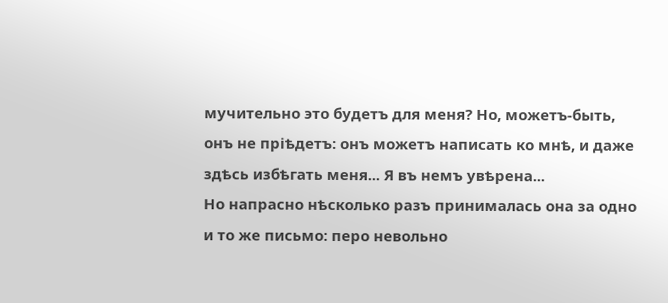мучительно это будетъ для меня? Но, можетъ-быть, онъ не пріѣдетъ: онъ можетъ написать ко мнѣ, и даже здѣсь избѣгать меня... Я въ немъ увѣрена...
Но напрасно нѣсколько разъ принималась она за одно и то же письмо: перо невольно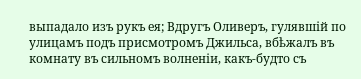выпадало изъ рукъ ея; Вдругъ Оливеръ, гулявшій по улицамъ подъ присмотромъ Джильса, вбѣжалъ въ комнату въ сильномъ волненіи, какъ-будто съ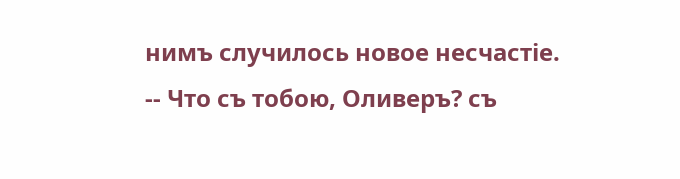нимъ случилось новое несчастіе.
-- Что съ тобою, Оливеръ? съ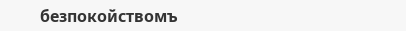безпокойствомъ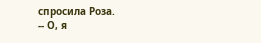спросила Роза.
-- О, я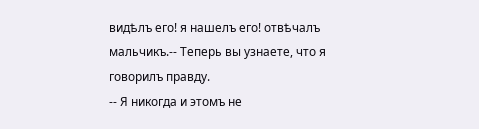видѣлъ его! я нашелъ его! отвѣчалъ мальчикъ.-- Теперь вы узнаете, что я говорилъ правду.
-- Я никогда и этомъ не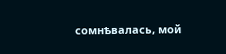сомнѣвалась, мой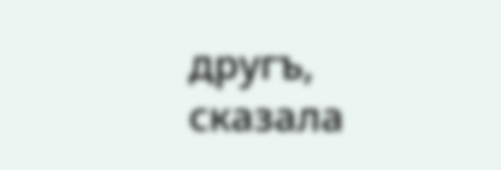другъ, сказала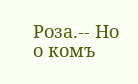Роза.-- Но о комъ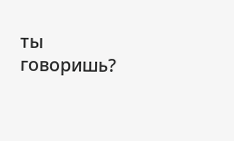ты говоришь?